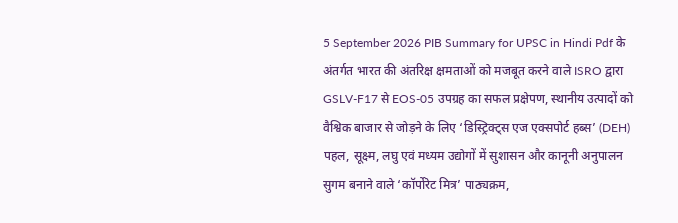5 September 2026 PIB Summary for UPSC in Hindi Pdf के अंतर्गत भारत की अंतरिक्ष क्षमताओं को मजबूत करने वाले ISRO द्वारा GSLV-F17 से EOS-05 उपग्रह का सफल प्रक्षेपण, स्थानीय उत्पादों को वैश्विक बाजार से जोड़ने के लिए ‘डिस्ट्रिक्ट्स एज एक्सपोर्ट हब्स’ (DEH) पहल, सूक्ष्म, लघु एवं मध्यम उद्योगों में सुशासन और कानूनी अनुपालन सुगम बनाने वाले ‘कॉर्पोरेट मित्र’ पाठ्यक्रम,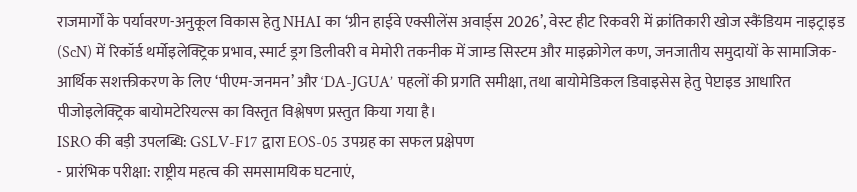राजमार्गों के पर्यावरण-अनुकूल विकास हेतु NHAI का ‘ग्रीन हाईवे एक्सीलेंस अवार्ड्स 2026’, वेस्ट हीट रिकवरी में क्रांतिकारी खोज स्कैंडियम नाइट्राइड (ScN) में रिकॉर्ड थर्मोइलेक्ट्रिक प्रभाव, स्मार्ट ड्रग डिलीवरी व मेमोरी तकनीक में जाम्ड सिस्टम और माइक्रोगेल कण, जनजातीय समुदायों के सामाजिक-आर्थिक सशक्तीकरण के लिए ‘पीएम-जनमन’ और ‘DA-JGUA’ पहलों की प्रगति समीक्षा, तथा बायोमेडिकल डिवाइसेस हेतु पेप्टाइड आधारित पीजोइलेक्ट्रिक बायोमटेरियल्स का विस्तृत विश्लेषण प्रस्तुत किया गया है।
ISRO की बड़ी उपलब्धि: GSLV-F17 द्वारा EOS-05 उपग्रह का सफल प्रक्षेपण
- प्रारंभिक परीक्षा: राष्ट्रीय महत्व की समसामयिक घटनाएं,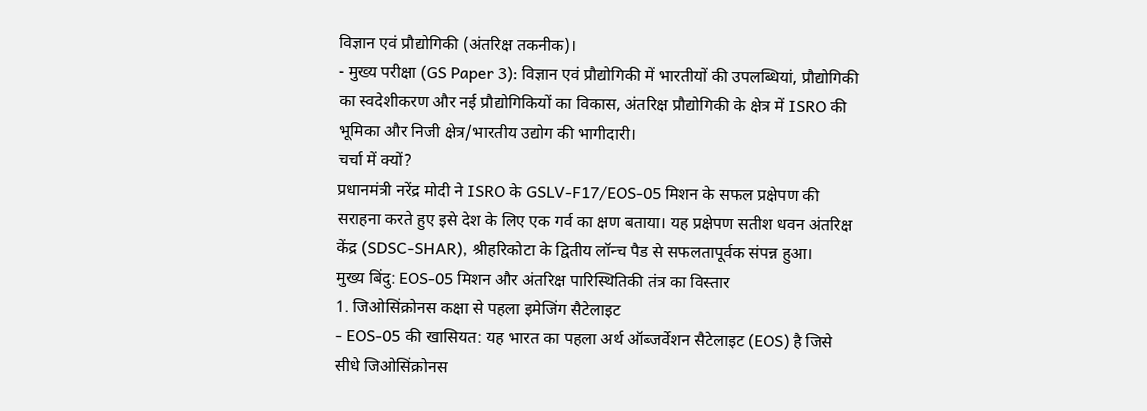विज्ञान एवं प्रौद्योगिकी (अंतरिक्ष तकनीक)।
- मुख्य परीक्षा (GS Paper 3): विज्ञान एवं प्रौद्योगिकी में भारतीयों की उपलब्धियां, प्रौद्योगिकी का स्वदेशीकरण और नई प्रौद्योगिकियों का विकास, अंतरिक्ष प्रौद्योगिकी के क्षेत्र में ISRO की भूमिका और निजी क्षेत्र/भारतीय उद्योग की भागीदारी।
चर्चा में क्यों?
प्रधानमंत्री नरेंद्र मोदी ने ISRO के GSLV-F17/EOS-05 मिशन के सफल प्रक्षेपण की सराहना करते हुए इसे देश के लिए एक गर्व का क्षण बताया। यह प्रक्षेपण सतीश धवन अंतरिक्ष केंद्र (SDSC-SHAR), श्रीहरिकोटा के द्वितीय लॉन्च पैड से सफलतापूर्वक संपन्न हुआ।
मुख्य बिंदु: EOS-05 मिशन और अंतरिक्ष पारिस्थितिकी तंत्र का विस्तार
1. जिओसिंक्रोनस कक्षा से पहला इमेजिंग सैटेलाइट
- EOS-05 की खासियत: यह भारत का पहला अर्थ ऑब्जर्वेशन सैटेलाइट (EOS) है जिसे सीधे जिओसिंक्रोनस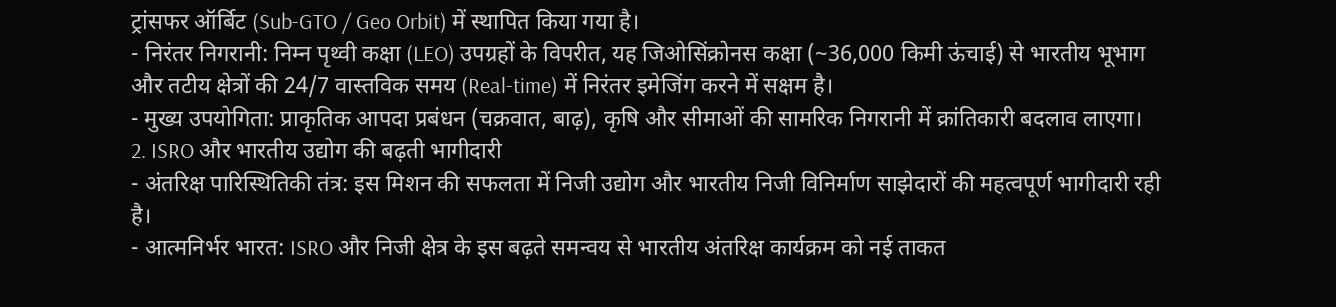ट्रांसफर ऑर्बिट (Sub-GTO / Geo Orbit) में स्थापित किया गया है।
- निरंतर निगरानी: निम्न पृथ्वी कक्षा (LEO) उपग्रहों के विपरीत, यह जिओसिंक्रोनस कक्षा (~36,000 किमी ऊंचाई) से भारतीय भूभाग और तटीय क्षेत्रों की 24/7 वास्तविक समय (Real-time) में निरंतर इमेजिंग करने में सक्षम है।
- मुख्य उपयोगिता: प्राकृतिक आपदा प्रबंधन (चक्रवात, बाढ़), कृषि और सीमाओं की सामरिक निगरानी में क्रांतिकारी बदलाव लाएगा।
2. ISRO और भारतीय उद्योग की बढ़ती भागीदारी
- अंतरिक्ष पारिस्थितिकी तंत्र: इस मिशन की सफलता में निजी उद्योग और भारतीय निजी विनिर्माण साझेदारों की महत्वपूर्ण भागीदारी रही है।
- आत्मनिर्भर भारत: ISRO और निजी क्षेत्र के इस बढ़ते समन्वय से भारतीय अंतरिक्ष कार्यक्रम को नई ताकत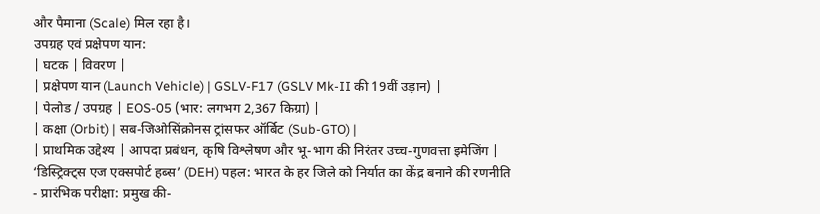और पैमाना (Scale) मिल रहा है।
उपग्रह एवं प्रक्षेपण यान:
| घटक | विवरण |
| प्रक्षेपण यान (Launch Vehicle) | GSLV-F17 (GSLV Mk-II की 19वीं उड़ान) |
| पेलोड / उपग्रह | EOS-05 (भार: लगभग 2,367 किग्रा) |
| कक्षा (Orbit) | सब-जिओसिंक्रोनस ट्रांसफर ऑर्बिट (Sub-GTO) |
| प्राथमिक उद्देश्य | आपदा प्रबंधन, कृषि विश्लेषण और भू-भाग की निरंतर उच्च-गुणवत्ता इमेजिंग |
‘डिस्ट्रिक्ट्स एज एक्सपोर्ट हब्स’ (DEH) पहल: भारत के हर जिले को निर्यात का केंद्र बनाने की रणनीति
- प्रारंभिक परीक्षा: प्रमुख की-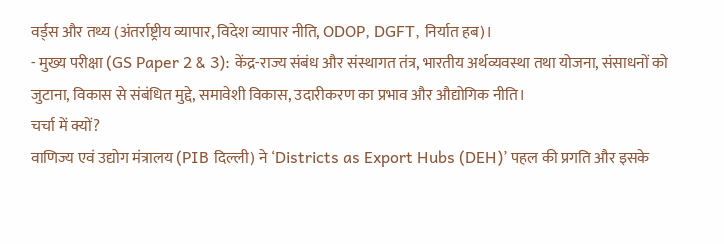वर्ड्स और तथ्य (अंतर्राष्ट्रीय व्यापार, विदेश व्यापार नीति, ODOP, DGFT, निर्यात हब)।
- मुख्य परीक्षा (GS Paper 2 & 3): केंद्र-राज्य संबंध और संस्थागत तंत्र, भारतीय अर्थव्यवस्था तथा योजना, संसाधनों को जुटाना, विकास से संबंधित मुद्दे, समावेशी विकास, उदारीकरण का प्रभाव और औद्योगिक नीति।
चर्चा में क्यों?
वाणिज्य एवं उद्योग मंत्रालय (PIB दिल्ली) ने ‘Districts as Export Hubs (DEH)’ पहल की प्रगति और इसके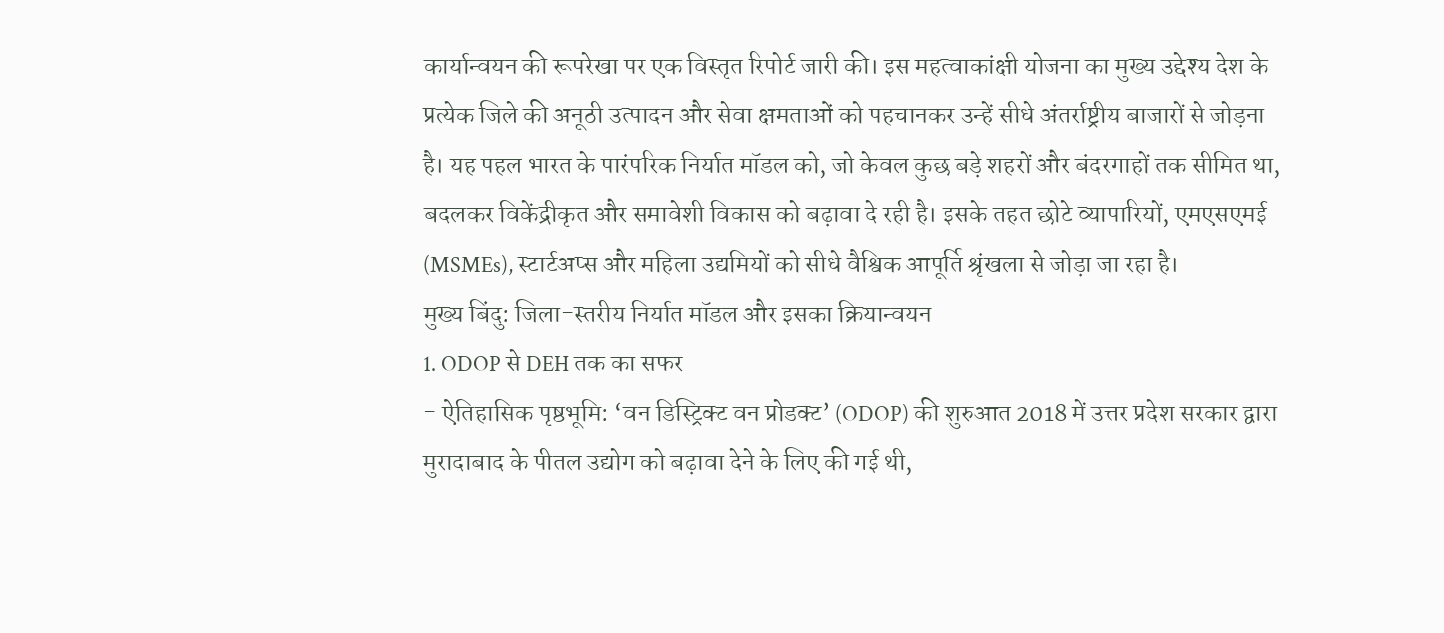कार्यान्वयन की रूपरेखा पर एक विस्तृत रिपोर्ट जारी की। इस महत्वाकांक्षी योजना का मुख्य उद्देश्य देश के प्रत्येक जिले की अनूठी उत्पादन और सेवा क्षमताओं को पहचानकर उन्हें सीधे अंतर्राष्ट्रीय बाजारों से जोड़ना है। यह पहल भारत के पारंपरिक निर्यात मॉडल को, जो केवल कुछ बड़े शहरों और बंदरगाहों तक सीमित था, बदलकर विकेंद्रीकृत और समावेशी विकास को बढ़ावा दे रही है। इसके तहत छोटे व्यापारियों, एमएसएमई (MSMEs), स्टार्टअप्स और महिला उद्यमियों को सीधे वैश्विक आपूर्ति श्रृंखला से जोड़ा जा रहा है।
मुख्य बिंदु: जिला-स्तरीय निर्यात मॉडल और इसका क्रियान्वयन
1. ODOP से DEH तक का सफर
- ऐतिहासिक पृष्ठभूमि: ‘वन डिस्ट्रिक्ट वन प्रोडक्ट’ (ODOP) की शुरुआत 2018 में उत्तर प्रदेश सरकार द्वारा मुरादाबाद के पीतल उद्योग को बढ़ावा देने के लिए की गई थी,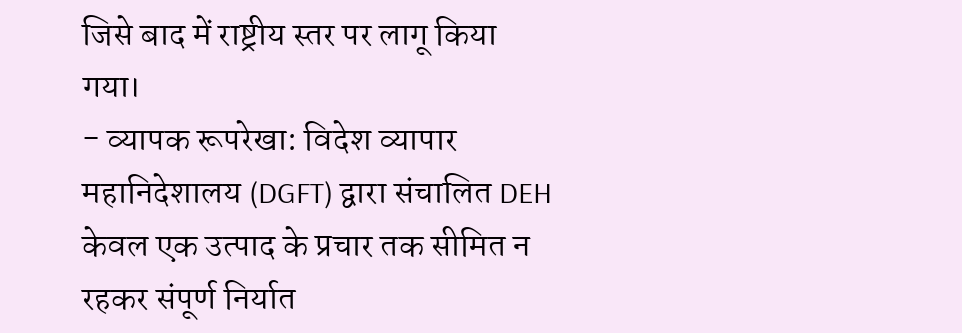जिसे बाद में राष्ट्रीय स्तर पर लागू किया गया।
- व्यापक रूपरेखा: विदेश व्यापार महानिदेशालय (DGFT) द्वारा संचालित DEH केवल एक उत्पाद के प्रचार तक सीमित न रहकर संपूर्ण निर्यात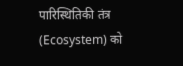पारिस्थितिकी तंत्र (Ecosystem) को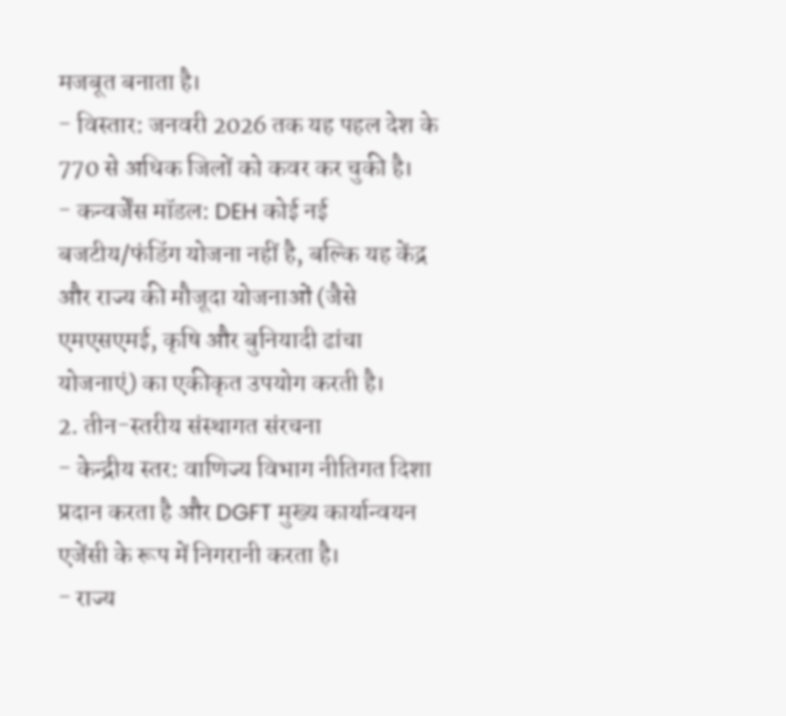मजबूत बनाता है।
- विस्तार: जनवरी 2026 तक यह पहल देश के 770 से अधिक जिलों को कवर कर चुकी है।
- कन्वर्जेंस मॉडल: DEH कोई नई बजटीय/फंडिंग योजना नहीं है, बल्कि यह केंद्र और राज्य की मौजूदा योजनाओं (जैसे एमएसएमई, कृषि और बुनियादी ढांचा योजनाएं) का एकीकृत उपयोग करती है।
2. तीन-स्तरीय संस्थागत संरचना
- केन्द्रीय स्तर: वाणिज्य विभाग नीतिगत दिशा प्रदान करता है और DGFT मुख्य कार्यान्वयन एजेंसी के रूप में निगरानी करता है।
- राज्य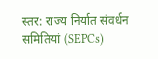स्तर: राज्य निर्यात संवर्धन समितियां (SEPCs)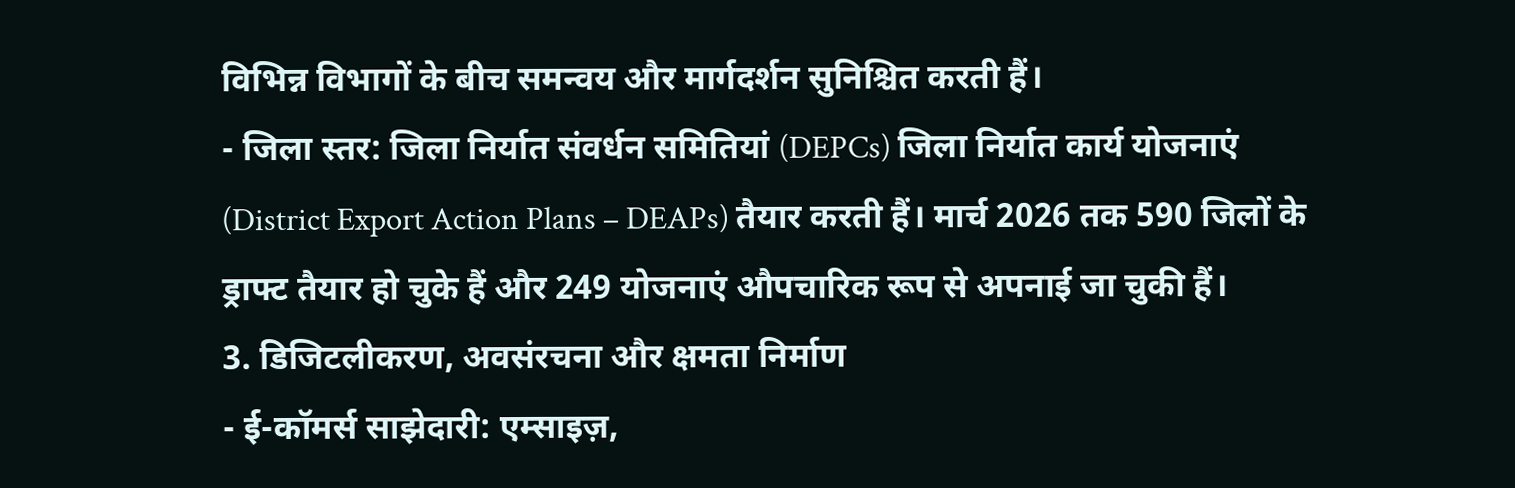विभिन्न विभागों के बीच समन्वय और मार्गदर्शन सुनिश्चित करती हैं।
- जिला स्तर: जिला निर्यात संवर्धन समितियां (DEPCs) जिला निर्यात कार्य योजनाएं (District Export Action Plans – DEAPs) तैयार करती हैं। मार्च 2026 तक 590 जिलों के ड्राफ्ट तैयार हो चुके हैं और 249 योजनाएं औपचारिक रूप से अपनाई जा चुकी हैं।
3. डिजिटलीकरण, अवसंरचना और क्षमता निर्माण
- ई-कॉमर्स साझेदारी: एम्साइज़,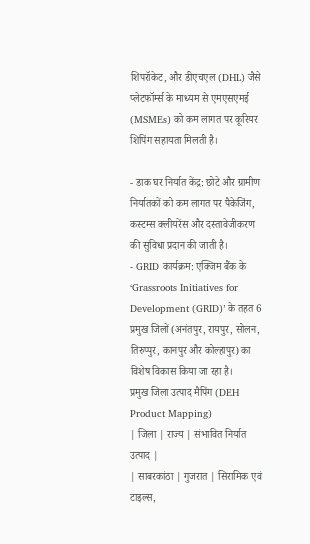शिपरॉकेट, और डीएचएल (DHL) जैसे प्लेटफॉर्म्स के माध्यम से एमएसएमई (MSMEs) को कम लागत पर कूरियर शिपिंग सहायता मिलती है।

- डाक घर निर्यात केंद्र: छोटे और ग्रामीण निर्यातकों को कम लागत पर पैकेजिंग, कस्टम्स क्लीयरेंस और दस्तावेजीकरण की सुविधा प्रदान की जाती है।
- GRID कार्यक्रम: एक्जिम बैंक के ‘Grassroots Initiatives for Development (GRID)’ के तहत 6 प्रमुख जिलों (अनंतपुर, रायपुर, सोलन, तिरुप्पुर, कानपुर और कोल्हापुर) का विशेष विकास किया जा रहा है।
प्रमुख जिला उत्पाद मैपिंग (DEH Product Mapping)
| जिला | राज्य | संभावित निर्यात उत्पाद |
| साबरकांठा | गुजरात | सिरामिक एवं टाइल्स,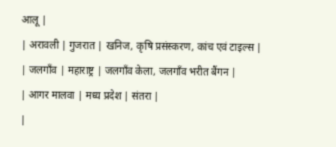आलू |
| अरावली | गुजरात | खनिज, कृषि प्रसंस्करण, कांच एवं टाइल्स |
| जलगाँव | महाराष्ट्र | जलगाँव केला, जलगाँव भरीत बैंगन |
| आगर मालवा | मध्य प्रदेश | संतरा |
|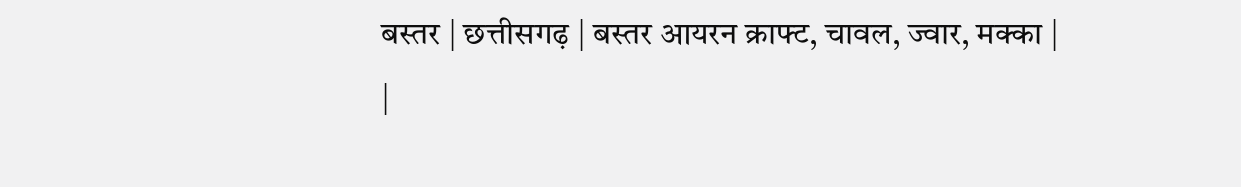बस्तर | छत्तीसगढ़ | बस्तर आयरन क्राफ्ट, चावल, ज्वार, मक्का |
|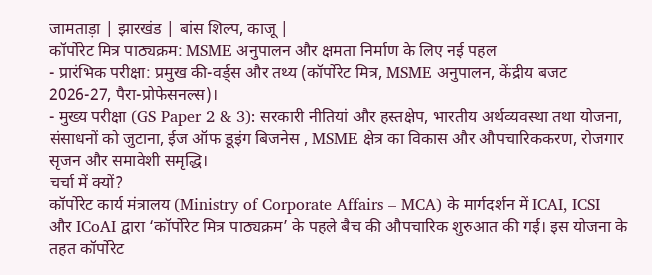जामताड़ा | झारखंड | बांस शिल्प, काजू |
कॉर्पोरेट मित्र पाठ्यक्रम: MSME अनुपालन और क्षमता निर्माण के लिए नई पहल
- प्रारंभिक परीक्षा: प्रमुख की-वर्ड्स और तथ्य (कॉर्पोरेट मित्र, MSME अनुपालन, केंद्रीय बजट 2026-27, पैरा-प्रोफेसनल्स)।
- मुख्य परीक्षा (GS Paper 2 & 3): सरकारी नीतियां और हस्तक्षेप, भारतीय अर्थव्यवस्था तथा योजना, संसाधनों को जुटाना, ईज ऑफ डूइंग बिजनेस , MSME क्षेत्र का विकास और औपचारिककरण, रोजगार सृजन और समावेशी समृद्धि।
चर्चा में क्यों?
कॉर्पोरेट कार्य मंत्रालय (Ministry of Corporate Affairs – MCA) के मार्गदर्शन में ICAI, ICSI और ICoAI द्वारा ‘कॉर्पोरेट मित्र पाठ्यक्रम’ के पहले बैच की औपचारिक शुरुआत की गई। इस योजना के तहत कॉर्पोरेट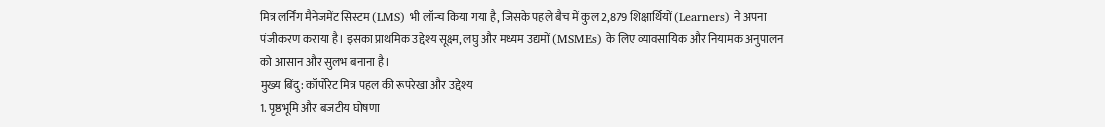मित्र लर्निंग मैनेजमेंट सिस्टम (LMS) भी लॉन्च किया गया है, जिसके पहले बैच में कुल 2,879 शिक्षार्थियों (Learners) ने अपना पंजीकरण कराया है। इसका प्राथमिक उद्देश्य सूक्ष्म, लघु और मध्यम उद्यमों (MSMEs) के लिए व्यावसायिक और नियामक अनुपालन को आसान और सुलभ बनाना है।
मुख्य बिंदु: कॉर्पोरेट मित्र पहल की रूपरेखा और उद्देश्य
1. पृष्ठभूमि और बजटीय घोषणा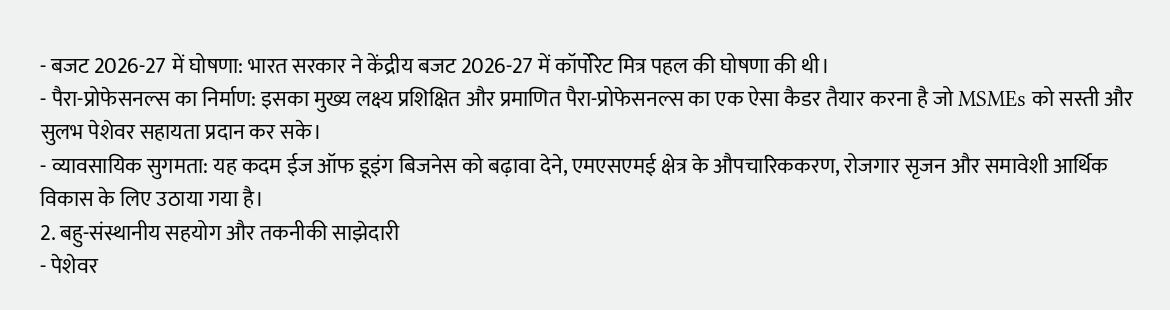- बजट 2026-27 में घोषणा: भारत सरकार ने केंद्रीय बजट 2026-27 में कॉर्पोरेट मित्र पहल की घोषणा की थी।
- पैरा-प्रोफेसनल्स का निर्माण: इसका मुख्य लक्ष्य प्रशिक्षित और प्रमाणित पैरा-प्रोफेसनल्स का एक ऐसा कैडर तैयार करना है जो MSMEs को सस्ती और सुलभ पेशेवर सहायता प्रदान कर सके।
- व्यावसायिक सुगमता: यह कदम ईज ऑफ डूइंग बिजनेस को बढ़ावा देने, एमएसएमई क्षेत्र के औपचारिककरण, रोजगार सृजन और समावेशी आर्थिक विकास के लिए उठाया गया है।
2. बहु-संस्थानीय सहयोग और तकनीकी साझेदारी
- पेशेवर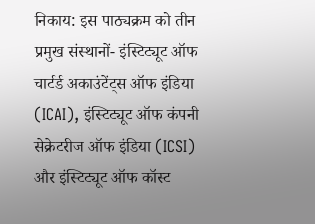निकाय: इस पाठ्यक्रम को तीन प्रमुख संस्थानों- इंस्टिट्यूट ऑफ चार्टर्ड अकाउंटेंट्स ऑफ इंडिया (ICAI), इंस्टिट्यूट ऑफ कंपनी सेक्रेटरीज ऑफ इंडिया (ICSI) और इंस्टिट्यूट ऑफ कॉस्ट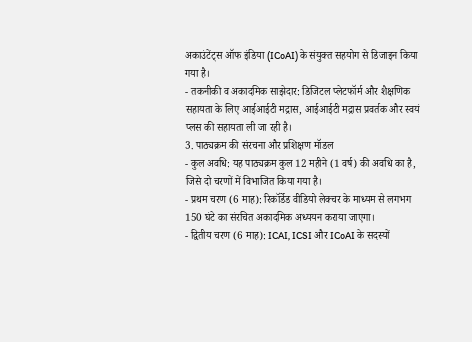अकाउंटेंट्स ऑफ इंडिया (ICoAI) के संयुक्त सहयोग से डिजाइन किया गया है।
- तकनीकी व अकादमिक साझेदार: डिजिटल प्लेटफॉर्म और शैक्षणिक सहायता के लिए आईआईटी मद्रास, आईआईटी मद्रास प्रवर्तक और स्वयं प्लस की सहायता ली जा रही है।
3. पाठ्यक्रम की संरचना और प्रशिक्षण मॉडल
- कुल अवधि: यह पाठ्यक्रम कुल 12 महीने (1 वर्ष) की अवधि का है, जिसे दो चरणों में विभाजित किया गया है।
- प्रथम चरण (6 माह): रिकॉर्डेड वीडियो लेक्चर के माध्यम से लगभग 150 घंटे का संरचित अकादमिक अध्ययन कराया जाएगा।
- द्वितीय चरण (6 माह): ICAI, ICSI और ICoAI के सदस्यों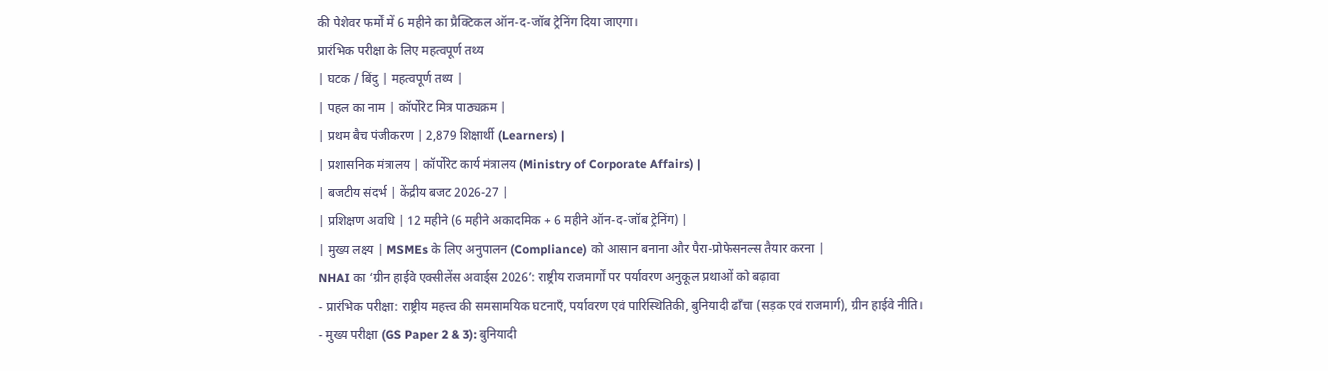की पेशेवर फर्मों में 6 महीने का प्रैक्टिकल ऑन-द-जॉब ट्रेनिंग दिया जाएगा।
प्रारंभिक परीक्षा के लिए महत्वपूर्ण तथ्य
| घटक / बिंदु | महत्वपूर्ण तथ्य |
| पहल का नाम | कॉर्पोरेट मित्र पाठ्यक्रम |
| प्रथम बैच पंजीकरण | 2,879 शिक्षार्थी (Learners) |
| प्रशासनिक मंत्रालय | कॉर्पोरेट कार्य मंत्रालय (Ministry of Corporate Affairs) |
| बजटीय संदर्भ | केंद्रीय बजट 2026-27 |
| प्रशिक्षण अवधि | 12 महीने (6 महीने अकादमिक + 6 महीने ऑन-द-जॉब ट्रेनिंग) |
| मुख्य लक्ष्य | MSMEs के लिए अनुपालन (Compliance) को आसान बनाना और पैरा-प्रोफेसनल्स तैयार करना |
NHAI का ‘ग्रीन हाईवे एक्सीलेंस अवार्ड्स 2026’: राष्ट्रीय राजमार्गों पर पर्यावरण अनुकूल प्रथाओं को बढ़ावा
- प्रारंभिक परीक्षा: राष्ट्रीय महत्त्व की समसामयिक घटनाएँ, पर्यावरण एवं पारिस्थितिकी, बुनियादी ढाँचा (सड़क एवं राजमार्ग), ग्रीन हाईवे नीति।
- मुख्य परीक्षा (GS Paper 2 & 3): बुनियादी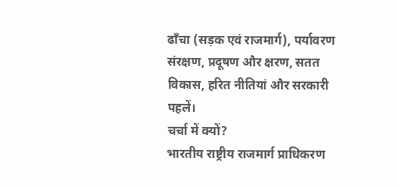ढाँचा (सड़क एवं राजमार्ग), पर्यावरण संरक्षण, प्रदूषण और क्षरण, सतत विकास, हरित नीतियां और सरकारी पहलें।
चर्चा में क्यों?
भारतीय राष्ट्रीय राजमार्ग प्राधिकरण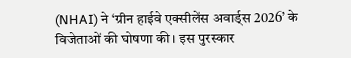(NHAI) ने ‘ग्रीन हाईवे एक्सीलेंस अवार्ड्स 2026’ के विजेताओं की घोषणा की। इस पुरस्कार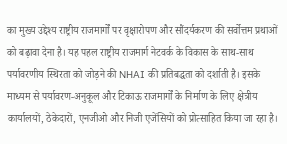का मुख्य उद्देश्य राष्ट्रीय राजमार्गों पर वृक्षारोपण और सौंदर्यकरण की सर्वोत्तम प्रथाओं को बढ़ावा देना है। यह पहल राष्ट्रीय राजमार्ग नेटवर्क के विकास के साथ-साथ पर्यावरणीय स्थिरता को जोड़ने की NHAI की प्रतिबद्धता को दर्शाती है। इसके माध्यम से पर्यावरण-अनुकूल और टिकाऊ राजमार्गों के निर्माण के लिए क्षेत्रीय कार्यालयों, ठेकेदारों, एनजीओ और निजी एजेंसियों को प्रोत्साहित किया जा रहा है।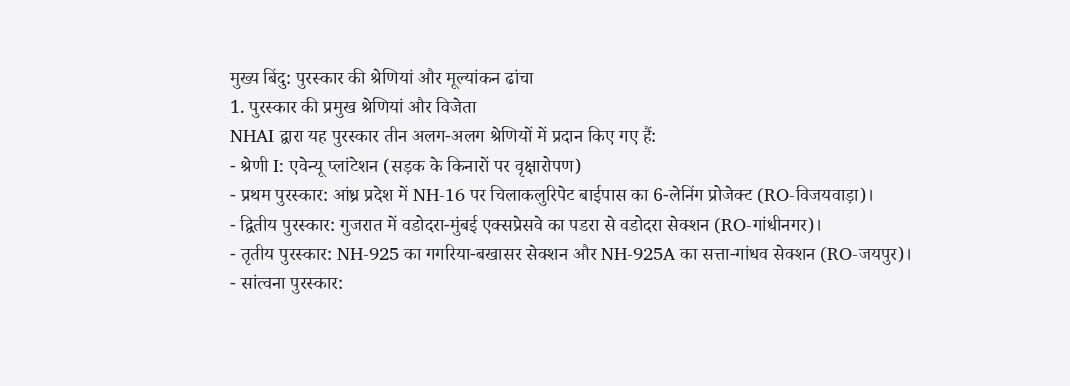मुख्य बिंदु: पुरस्कार की श्रेणियां और मूल्यांकन ढांचा
1. पुरस्कार की प्रमुख श्रेणियां और विजेता
NHAI द्वारा यह पुरस्कार तीन अलग-अलग श्रेणियों में प्रदान किए गए हैं:
- श्रेणी I: एवेन्यू प्लांटेशन (सड़क के किनारों पर वृक्षारोपण)
- प्रथम पुरस्कार: आंध्र प्रदेश में NH-16 पर चिलाकलुरिपेट बाईपास का 6-लेनिंग प्रोजेक्ट (RO-विजयवाड़ा)।
- द्वितीय पुरस्कार: गुजरात में वडोदरा-मुंबई एक्सप्रेसवे का पडरा से वडोदरा सेक्शन (RO-गांधीनगर)।
- तृतीय पुरस्कार: NH-925 का गगरिया-बखासर सेक्शन और NH-925A का सत्ता-गांधव सेक्शन (RO-जयपुर)।
- सांत्वना पुरस्कार: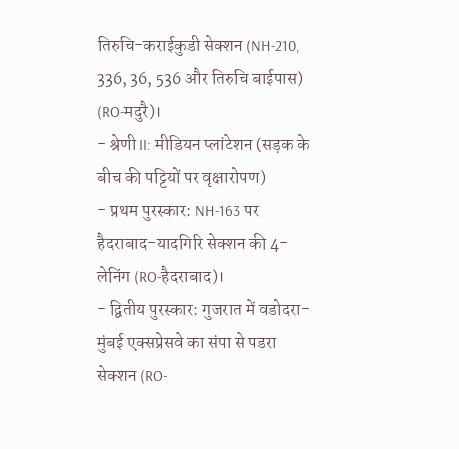तिरुचि-कराईकुडी सेक्शन (NH-210, 336, 36, 536 और तिरुचि बाईपास) (RO-मदुरै)।
- श्रेणी II: मीडियन प्लांटेशन (सड़क के बीच की पट्टियों पर वृक्षारोपण)
- प्रथम पुरस्कार: NH-163 पर हैदराबाद-यादगिरि सेक्शन की 4-लेनिंग (RO-हैदराबाद)।
- द्वितीय पुरस्कार: गुजरात में वडोदरा-मुंबई एक्सप्रेसवे का संपा से पडरा सेक्शन (RO-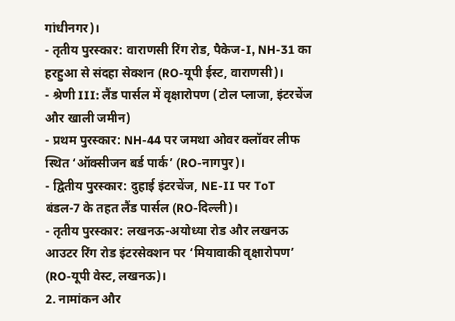गांधीनगर)।
- तृतीय पुरस्कार: वाराणसी रिंग रोड, पैकेज-I, NH-31 का हरहुआ से संदहा सेक्शन (RO-यूपी ईस्ट, वाराणसी)।
- श्रेणी III: लैंड पार्सल में वृक्षारोपण (टोल प्लाजा, इंटरचेंज और खाली जमीन)
- प्रथम पुरस्कार: NH-44 पर जमथा ओवर क्लॉवर लीफ स्थित ‘ऑक्सीजन बर्ड पार्क’ (RO-नागपुर)।
- द्वितीय पुरस्कार: दुहाई इंटरचेंज, NE-II पर ToT बंडल-7 के तहत लैंड पार्सल (RO-दिल्ली)।
- तृतीय पुरस्कार: लखनऊ-अयोध्या रोड और लखनऊ आउटर रिंग रोड इंटरसेक्शन पर ‘मियावाकी वृक्षारोपण’ (RO-यूपी वेस्ट, लखनऊ)।
2. नामांकन और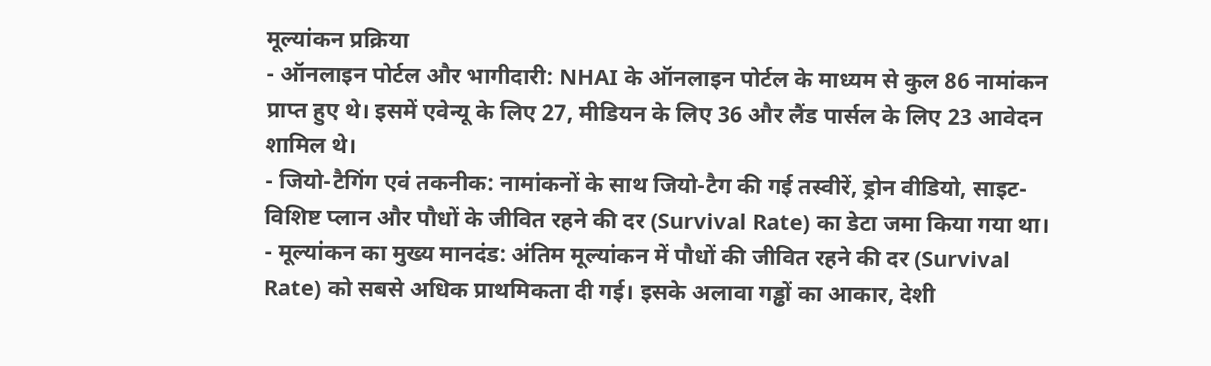मूल्यांकन प्रक्रिया
- ऑनलाइन पोर्टल और भागीदारी: NHAI के ऑनलाइन पोर्टल के माध्यम से कुल 86 नामांकन प्राप्त हुए थे। इसमें एवेन्यू के लिए 27, मीडियन के लिए 36 और लैंड पार्सल के लिए 23 आवेदन शामिल थे।
- जियो-टैगिंग एवं तकनीक: नामांकनों के साथ जियो-टैग की गई तस्वीरें, ड्रोन वीडियो, साइट-विशिष्ट प्लान और पौधों के जीवित रहने की दर (Survival Rate) का डेटा जमा किया गया था।
- मूल्यांकन का मुख्य मानदंड: अंतिम मूल्यांकन में पौधों की जीवित रहने की दर (Survival Rate) को सबसे अधिक प्राथमिकता दी गई। इसके अलावा गड्ढों का आकार, देशी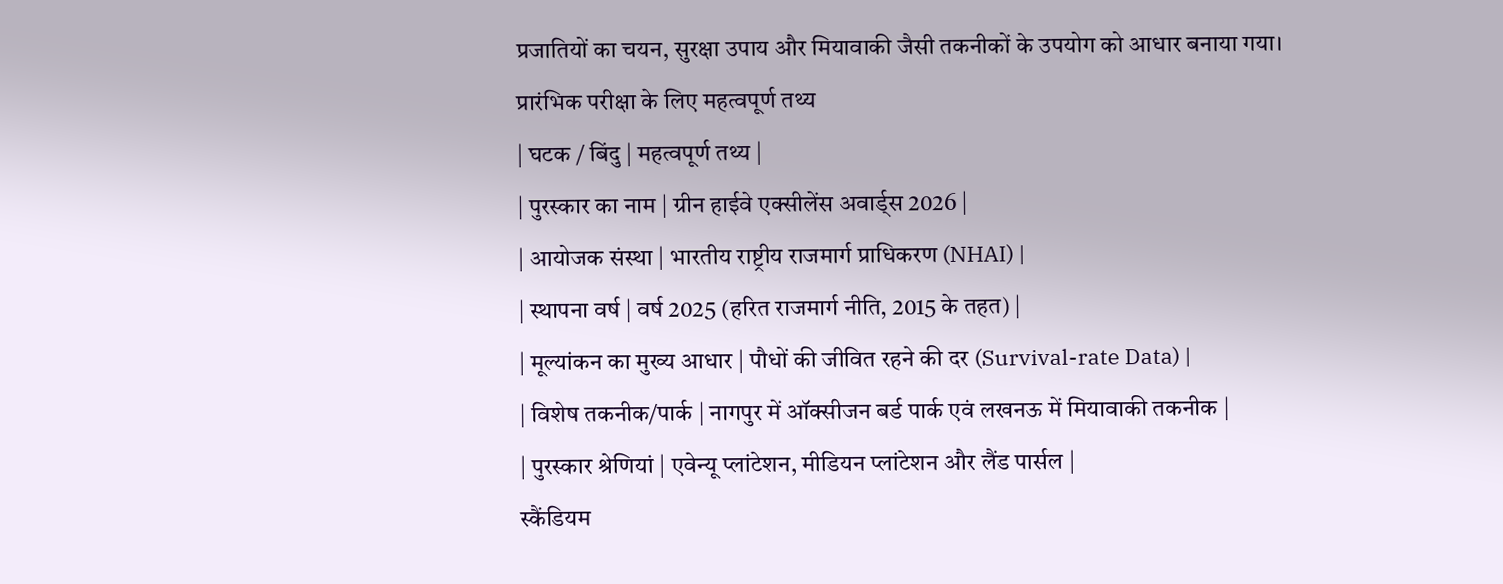प्रजातियों का चयन, सुरक्षा उपाय और मियावाकी जैसी तकनीकों के उपयोग को आधार बनाया गया।
प्रारंभिक परीक्षा के लिए महत्वपूर्ण तथ्य
| घटक / बिंदु | महत्वपूर्ण तथ्य |
| पुरस्कार का नाम | ग्रीन हाईवे एक्सीलेंस अवार्ड्स 2026 |
| आयोजक संस्था | भारतीय राष्ट्रीय राजमार्ग प्राधिकरण (NHAI) |
| स्थापना वर्ष | वर्ष 2025 (हरित राजमार्ग नीति, 2015 के तहत) |
| मूल्यांकन का मुख्य आधार | पौधों की जीवित रहने की दर (Survival-rate Data) |
| विशेष तकनीक/पार्क | नागपुर में ऑक्सीजन बर्ड पार्क एवं लखनऊ में मियावाकी तकनीक |
| पुरस्कार श्रेणियां | एवेन्यू प्लांटेशन, मीडियन प्लांटेशन और लैंड पार्सल |
स्कैंडियम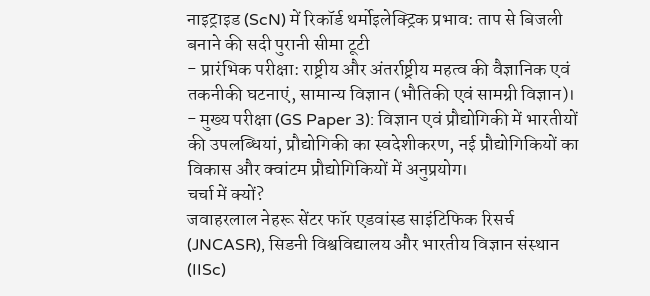नाइट्राइड (ScN) में रिकॉर्ड थर्मोइलेक्ट्रिक प्रभाव: ताप से बिजली बनाने की सदी पुरानी सीमा टूटी
- प्रारंभिक परीक्षा: राष्ट्रीय और अंतर्राष्ट्रीय महत्व की वैज्ञानिक एवं तकनीकी घटनाएं, सामान्य विज्ञान (भौतिकी एवं सामग्री विज्ञान)।
- मुख्य परीक्षा (GS Paper 3): विज्ञान एवं प्रौद्योगिकी में भारतीयों की उपलब्धियां, प्रौद्योगिकी का स्वदेशीकरण, नई प्रौद्योगिकियों का विकास और क्वांटम प्रौद्योगिकियों में अनुप्रयोग।
चर्चा में क्यों?
जवाहरलाल नेहरू सेंटर फॉर एडवांस्ड साइंटिफिक रिसर्च (JNCASR), सिडनी विश्वविद्यालय और भारतीय विज्ञान संस्थान (IISc)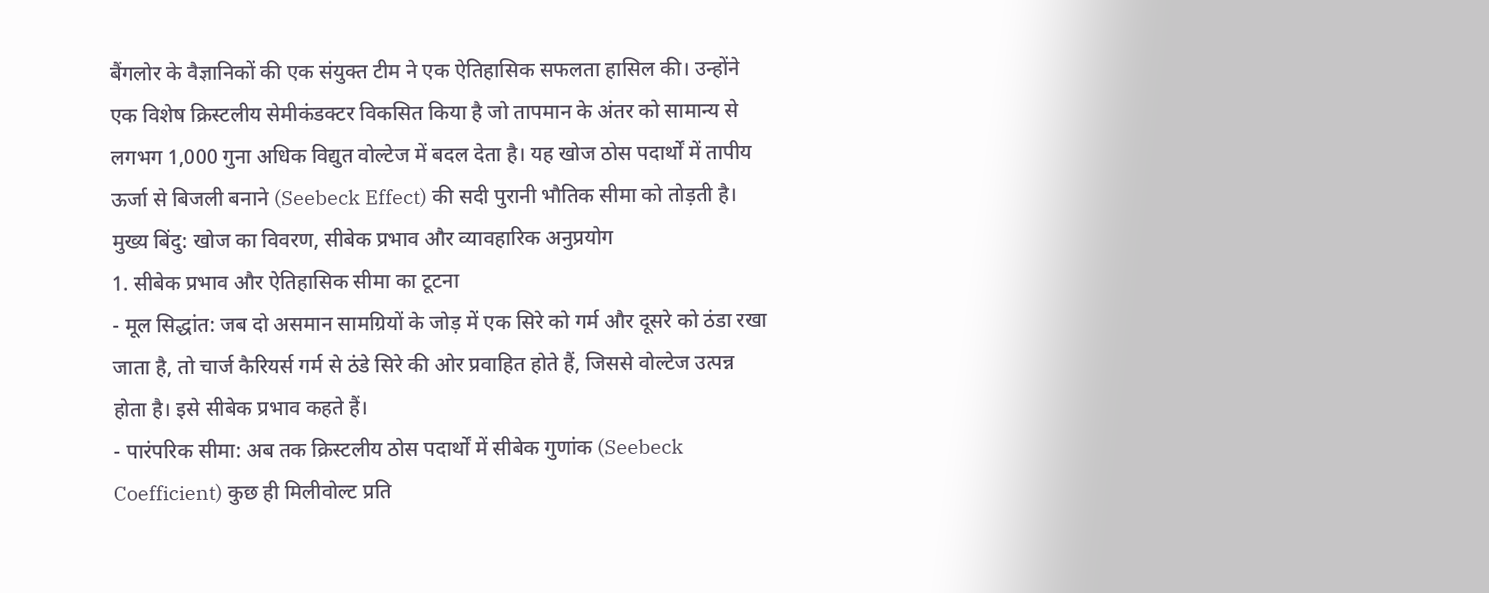बैंगलोर के वैज्ञानिकों की एक संयुक्त टीम ने एक ऐतिहासिक सफलता हासिल की। उन्होंने एक विशेष क्रिस्टलीय सेमीकंडक्टर विकसित किया है जो तापमान के अंतर को सामान्य से लगभग 1,000 गुना अधिक विद्युत वोल्टेज में बदल देता है। यह खोज ठोस पदार्थों में तापीय ऊर्जा से बिजली बनाने (Seebeck Effect) की सदी पुरानी भौतिक सीमा को तोड़ती है।
मुख्य बिंदु: खोज का विवरण, सीबेक प्रभाव और व्यावहारिक अनुप्रयोग
1. सीबेक प्रभाव और ऐतिहासिक सीमा का टूटना
- मूल सिद्धांत: जब दो असमान सामग्रियों के जोड़ में एक सिरे को गर्म और दूसरे को ठंडा रखा जाता है, तो चार्ज कैरियर्स गर्म से ठंडे सिरे की ओर प्रवाहित होते हैं, जिससे वोल्टेज उत्पन्न होता है। इसे सीबेक प्रभाव कहते हैं।
- पारंपरिक सीमा: अब तक क्रिस्टलीय ठोस पदार्थों में सीबेक गुणांक (Seebeck Coefficient) कुछ ही मिलीवोल्ट प्रति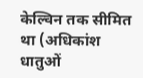केल्विन तक सीमित था (अधिकांश धातुओं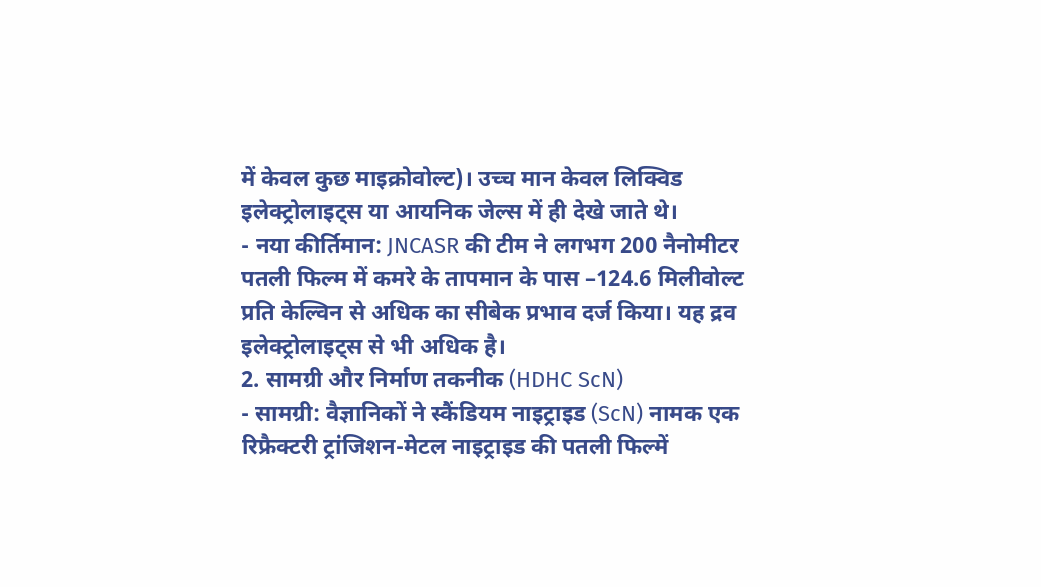में केवल कुछ माइक्रोवोल्ट)। उच्च मान केवल लिक्विड इलेक्ट्रोलाइट्स या आयनिक जेल्स में ही देखे जाते थे।
- नया कीर्तिमान: JNCASR की टीम ने लगभग 200 नैनोमीटर पतली फिल्म में कमरे के तापमान के पास –124.6 मिलीवोल्ट प्रति केल्विन से अधिक का सीबेक प्रभाव दर्ज किया। यह द्रव इलेक्ट्रोलाइट्स से भी अधिक है।
2. सामग्री और निर्माण तकनीक (HDHC ScN)
- सामग्री: वैज्ञानिकों ने स्कैंडियम नाइट्राइड (ScN) नामक एक रिफ्रैक्टरी ट्रांजिशन-मेटल नाइट्राइड की पतली फिल्में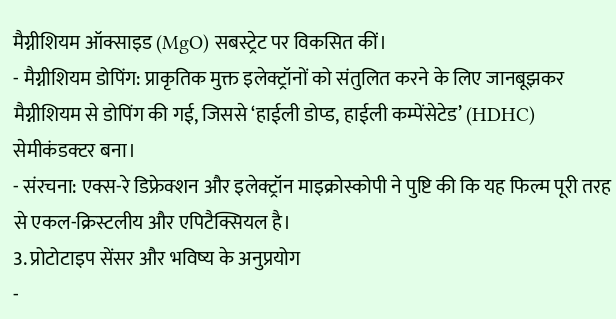मैग्नीशियम ऑक्साइड (MgO) सबस्ट्रेट पर विकसित कीं।
- मैग्नीशियम डोपिंग: प्राकृतिक मुक्त इलेक्ट्रॉनों को संतुलित करने के लिए जानबूझकर मैग्नीशियम से डोपिंग की गई, जिससे ‘हाईली डोप्ड, हाईली कम्पेंसेटेड’ (HDHC) सेमीकंडक्टर बना।
- संरचना: एक्स-रे डिफ्रेक्शन और इलेक्ट्रॉन माइक्रोस्कोपी ने पुष्टि की कि यह फिल्म पूरी तरह से एकल-क्रिस्टलीय और एपिटैक्सियल है।
3. प्रोटोटाइप सेंसर और भविष्य के अनुप्रयोग
-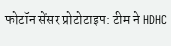फोटॉन सेंसर प्रोटोटाइप: टीम ने HDHC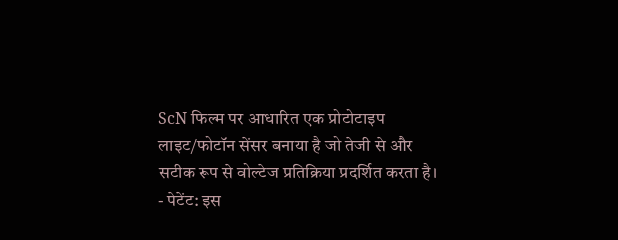ScN फिल्म पर आधारित एक प्रोटोटाइप लाइट/फोटॉन सेंसर बनाया है जो तेजी से और सटीक रूप से वोल्टेज प्रतिक्रिया प्रदर्शित करता है।
- पेटेंट: इस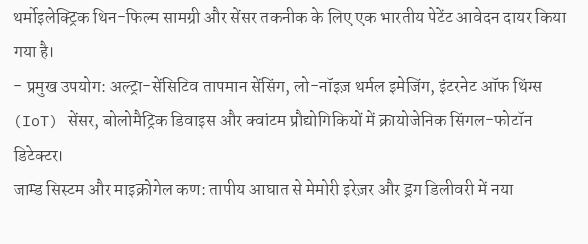थर्मोइलेक्ट्रिक थिन-फिल्म सामग्री और सेंसर तकनीक के लिए एक भारतीय पेटेंट आवेदन दायर किया गया है।
- प्रमुख उपयोग: अल्ट्रा-सेंसिटिव तापमान सेंसिंग, लो-नॉइज़ थर्मल इमेजिंग, इंटरनेट ऑफ थिंग्स (IoT) सेंसर, बोलोमैट्रिक डिवाइस और क्वांटम प्रौद्योगिकियों में क्रायोजेनिक सिंगल-फोटॉन डिटेक्टर।
जाम्ड सिस्टम और माइक्रोगेल कण: तापीय आघात से मेमोरी इरेज़र और ड्रग डिलीवरी में नया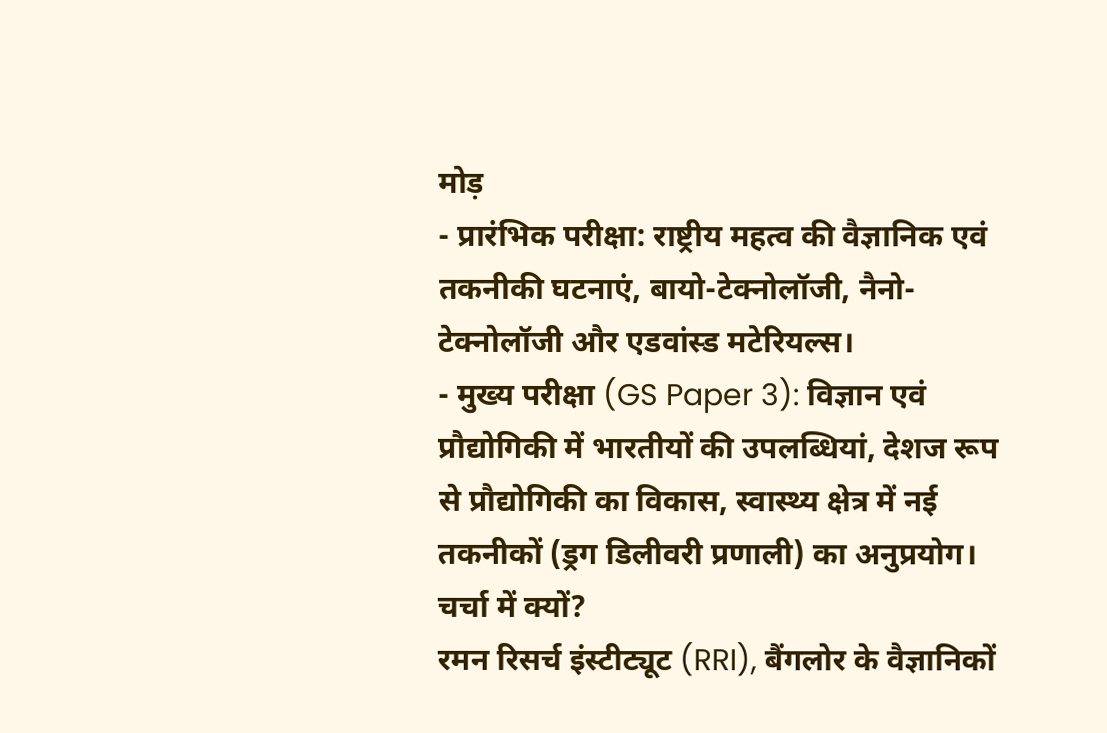मोड़
- प्रारंभिक परीक्षा: राष्ट्रीय महत्व की वैज्ञानिक एवं तकनीकी घटनाएं, बायो-टेक्नोलॉजी, नैनो-टेक्नोलॉजी और एडवांस्ड मटेरियल्स।
- मुख्य परीक्षा (GS Paper 3): विज्ञान एवं प्रौद्योगिकी में भारतीयों की उपलब्धियां, देशज रूप से प्रौद्योगिकी का विकास, स्वास्थ्य क्षेत्र में नई तकनीकों (ड्रग डिलीवरी प्रणाली) का अनुप्रयोग।
चर्चा में क्यों?
रमन रिसर्च इंस्टीट्यूट (RRI), बैंगलोर के वैज्ञानिकों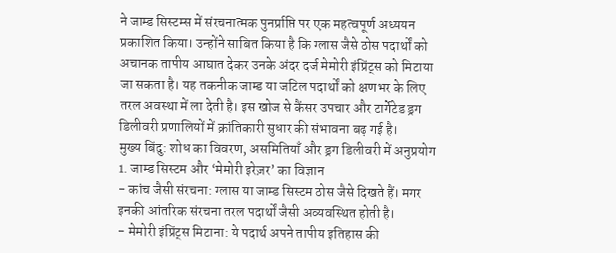ने जाम्ड सिस्टम्स में संरचनात्मक पुनर्प्राप्ति पर एक महत्वपूर्ण अध्ययन प्रकाशित किया। उन्होंने साबित किया है कि ग्लास जैसे ठोस पदार्थों को अचानक तापीय आघात देकर उनके अंदर दर्ज मेमोरी इंप्रिंट्स को मिटाया जा सकता है। यह तकनीक जाम्ड या जटिल पदार्थों को क्षणभर के लिए तरल अवस्था में ला देती है। इस खोज से कैंसर उपचार और टार्गेटेड ड्रग डिलीवरी प्रणालियों में क्रांतिकारी सुधार की संभावना बढ़ गई है।
मुख्य बिंदु: शोध का विवरण, असमितियाँ और ड्रग डिलीवरी में अनुप्रयोग
1. जाम्ड सिस्टम और ‘मेमोरी इरेज़र’ का विज्ञान
- कांच जैसी संरचना: ग्लास या जाम्ड सिस्टम ठोस जैसे दिखते हैं। मगर इनकी आंतरिक संरचना तरल पदार्थों जैसी अव्यवस्थित होती है।
- मेमोरी इंप्रिंट्स मिटाना: ये पदार्थ अपने तापीय इतिहास की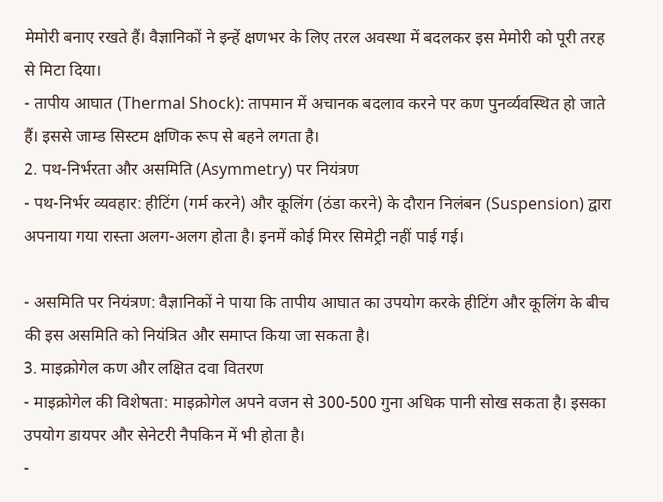मेमोरी बनाए रखते हैं। वैज्ञानिकों ने इन्हें क्षणभर के लिए तरल अवस्था में बदलकर इस मेमोरी को पूरी तरह से मिटा दिया।
- तापीय आघात (Thermal Shock): तापमान में अचानक बदलाव करने पर कण पुनर्व्यवस्थित हो जाते हैं। इससे जाम्ड सिस्टम क्षणिक रूप से बहने लगता है।
2. पथ-निर्भरता और असमिति (Asymmetry) पर नियंत्रण
- पथ-निर्भर व्यवहार: हीटिंग (गर्म करने) और कूलिंग (ठंडा करने) के दौरान निलंबन (Suspension) द्वारा अपनाया गया रास्ता अलग-अलग होता है। इनमें कोई मिरर सिमेट्री नहीं पाई गई।

- असमिति पर नियंत्रण: वैज्ञानिकों ने पाया कि तापीय आघात का उपयोग करके हीटिंग और कूलिंग के बीच की इस असमिति को नियंत्रित और समाप्त किया जा सकता है।
3. माइक्रोगेल कण और लक्षित दवा वितरण
- माइक्रोगेल की विशेषता: माइक्रोगेल अपने वजन से 300-500 गुना अधिक पानी सोख सकता है। इसका उपयोग डायपर और सेनेटरी नैपकिन में भी होता है।
-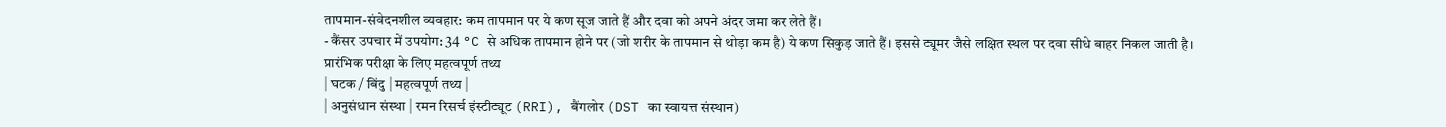तापमान-संवेदनशील व्यवहार: कम तापमान पर ये कण सूज जाते हैं और दवा को अपने अंदर जमा कर लेते हैं।
- कैंसर उपचार में उपयोग: 34 °C से अधिक तापमान होने पर (जो शरीर के तापमान से थोड़ा कम है) ये कण सिकुड़ जाते हैं। इससे ट्यूमर जैसे लक्षित स्थल पर दवा सीधे बाहर निकल जाती है।
प्रारंभिक परीक्षा के लिए महत्वपूर्ण तथ्य
| घटक / बिंदु | महत्वपूर्ण तथ्य |
| अनुसंधान संस्था | रमन रिसर्च इंस्टीट्यूट (RRI), बैंगलोर (DST का स्वायत्त संस्थान)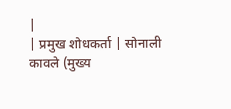|
| प्रमुख शोधकर्ता | सोनाली कावले (मुख्य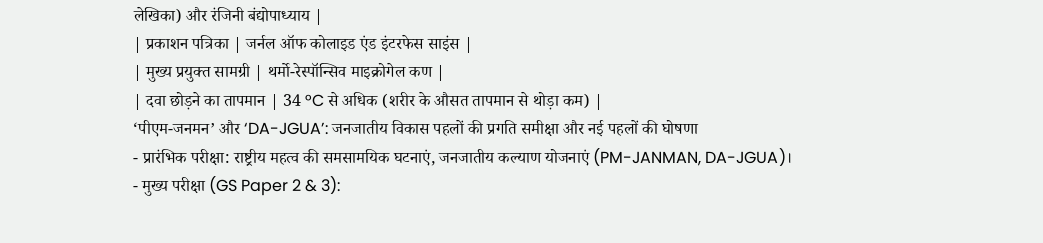लेखिका) और रंजिनी बंद्योपाध्याय |
| प्रकाशन पत्रिका | जर्नल ऑफ कोलाइड एंड इंटरफेस साइंस |
| मुख्य प्रयुक्त सामग्री | थर्मो-रेस्पॉन्सिव माइक्रोगेल कण |
| दवा छोड़ने का तापमान | 34 °C से अधिक (शरीर के औसत तापमान से थोड़ा कम) |
‘पीएम-जनमन’ और ‘DA-JGUA’: जनजातीय विकास पहलों की प्रगति समीक्षा और नई पहलों की घोषणा
- प्रारंभिक परीक्षा: राष्ट्रीय महत्व की समसामयिक घटनाएं, जनजातीय कल्याण योजनाएं (PM-JANMAN, DA-JGUA)।
- मुख्य परीक्षा (GS Paper 2 & 3):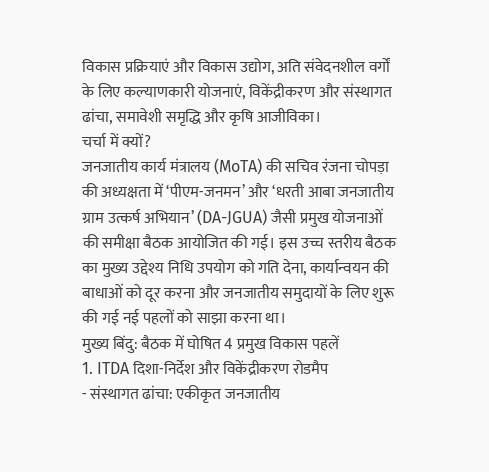विकास प्रक्रियाएं और विकास उद्योग, अति संवेदनशील वर्गों के लिए कल्याणकारी योजनाएं, विकेंद्रीकरण और संस्थागत ढांचा, समावेशी समृद्धि और कृषि आजीविका।
चर्चा में क्यों?
जनजातीय कार्य मंत्रालय (MoTA) की सचिव रंजना चोपड़ा की अध्यक्षता में ‘पीएम-जनमन’ और ‘धरती आबा जनजातीय ग्राम उत्कर्ष अभियान’ (DA-JGUA) जैसी प्रमुख योजनाओं की समीक्षा बैठक आयोजित की गई। इस उच्च स्तरीय बैठक का मुख्य उद्देश्य निधि उपयोग को गति देना, कार्यान्वयन की बाधाओं को दूर करना और जनजातीय समुदायों के लिए शुरू की गई नई पहलों को साझा करना था।
मुख्य बिंदु: बैठक में घोषित 4 प्रमुख विकास पहलें
1. ITDA दिशा-निर्देश और विकेंद्रीकरण रोडमैप
- संस्थागत ढांचा: एकीकृत जनजातीय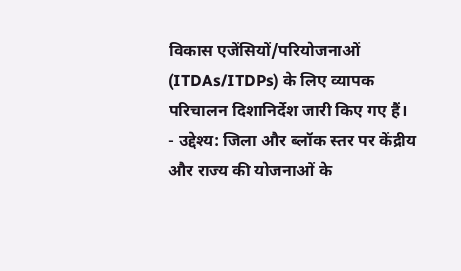विकास एजेंसियों/परियोजनाओं (ITDAs/ITDPs) के लिए व्यापक परिचालन दिशानिर्देश जारी किए गए हैं।
- उद्देश्य: जिला और ब्लॉक स्तर पर केंद्रीय और राज्य की योजनाओं के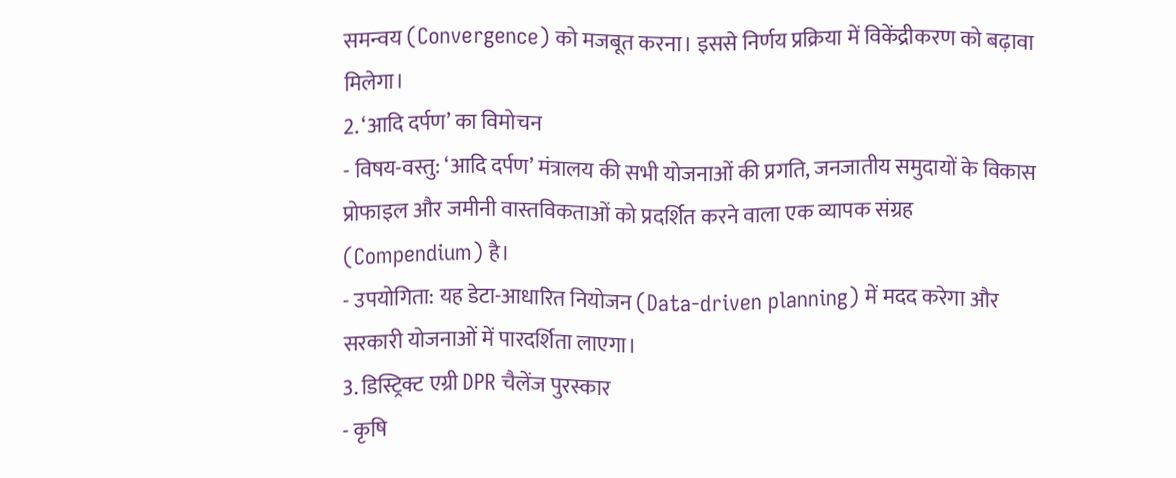समन्वय (Convergence) को मजबूत करना। इससे निर्णय प्रक्रिया में विकेंद्रीकरण को बढ़ावा मिलेगा।
2. ‘आदि दर्पण’ का विमोचन
- विषय-वस्तु: ‘आदि दर्पण’ मंत्रालय की सभी योजनाओं की प्रगति, जनजातीय समुदायों के विकास प्रोफाइल और जमीनी वास्तविकताओं को प्रदर्शित करने वाला एक व्यापक संग्रह (Compendium) है।
- उपयोगिता: यह डेटा-आधारित नियोजन (Data-driven planning) में मदद करेगा और सरकारी योजनाओं में पारदर्शिता लाएगा।
3. डिस्ट्रिक्ट एग्री DPR चैलेंज पुरस्कार
- कृषि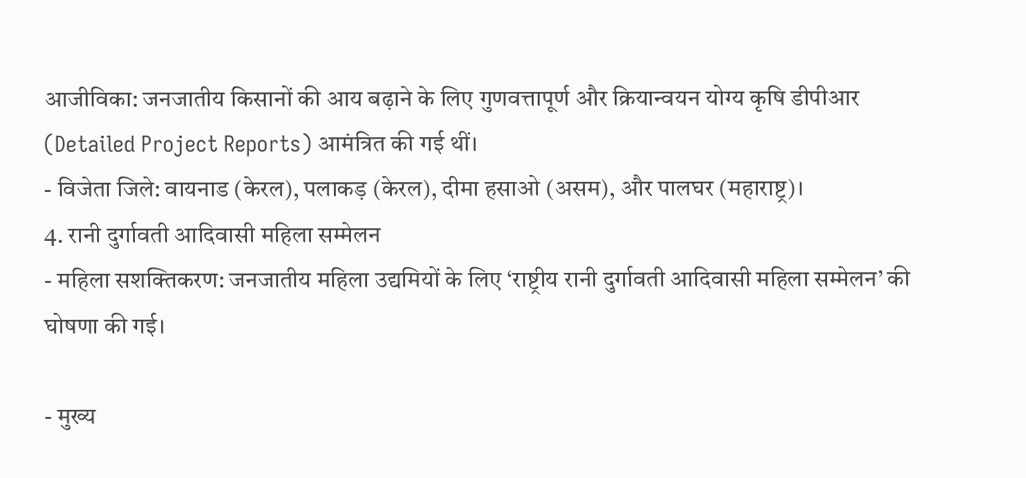आजीविका: जनजातीय किसानों की आय बढ़ाने के लिए गुणवत्तापूर्ण और क्रियान्वयन योग्य कृषि डीपीआर (Detailed Project Reports) आमंत्रित की गई थीं।
- विजेता जिले: वायनाड (केरल), पलाकड़ (केरल), दीमा हसाओ (असम), और पालघर (महाराष्ट्र)।
4. रानी दुर्गावती आदिवासी महिला सम्मेलन
- महिला सशक्तिकरण: जनजातीय महिला उद्यमियों के लिए ‘राष्ट्रीय रानी दुर्गावती आदिवासी महिला सम्मेलन’ की घोषणा की गई।

- मुख्य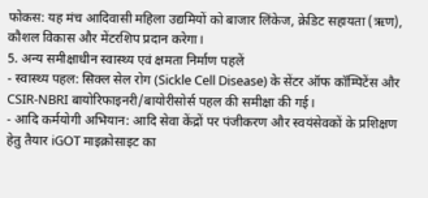फोकस: यह मंच आदिवासी महिला उद्यमियों को बाजार लिंकेज, क्रेडिट सहायता (ऋण), कौशल विकास और मेंटरशिप प्रदान करेगा।
5. अन्य समीक्षाधीन स्वास्थ्य एवं क्षमता निर्माण पहलें
- स्वास्थ्य पहल: सिक्ल सेल रोग (Sickle Cell Disease) के सेंटर ऑफ कॉम्पिटेंस और CSIR-NBRI बायोरिफाइनरी/बायोरीसोर्स पहल की समीक्षा की गई।
- आदि कर्मयोगी अभियान: आदि सेवा केंद्रों पर पंजीकरण और स्वयंसेवकों के प्रशिक्षण हेतु तैयार iGOT माइक्रोसाइट का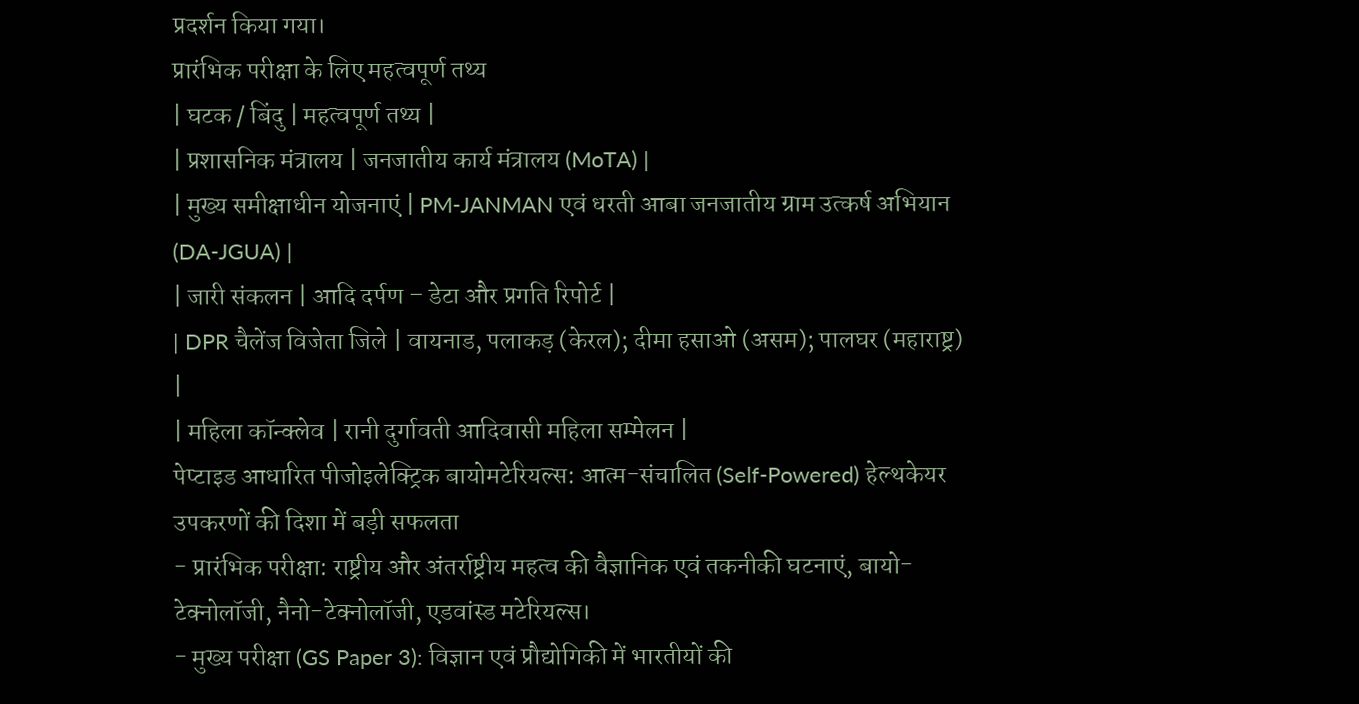प्रदर्शन किया गया।
प्रारंभिक परीक्षा के लिए महत्वपूर्ण तथ्य
| घटक / बिंदु | महत्वपूर्ण तथ्य |
| प्रशासनिक मंत्रालय | जनजातीय कार्य मंत्रालय (MoTA) |
| मुख्य समीक्षाधीन योजनाएं | PM-JANMAN एवं धरती आबा जनजातीय ग्राम उत्कर्ष अभियान (DA-JGUA) |
| जारी संकलन | आदि दर्पण – डेटा और प्रगति रिपोर्ट |
| DPR चैलेंज विजेता जिले | वायनाड, पलाकड़ (केरल); दीमा हसाओ (असम); पालघर (महाराष्ट्र) |
| महिला कॉन्क्लेव | रानी दुर्गावती आदिवासी महिला सम्मेलन |
पेप्टाइड आधारित पीजोइलेक्ट्रिक बायोमटेरियल्स: आत्म-संचालित (Self-Powered) हेल्थकेयर उपकरणों की दिशा में बड़ी सफलता
- प्रारंभिक परीक्षा: राष्ट्रीय और अंतर्राष्ट्रीय महत्व की वैज्ञानिक एवं तकनीकी घटनाएं, बायो-टेक्नोलॉजी, नैनो-टेक्नोलॉजी, एडवांस्ड मटेरियल्स।
- मुख्य परीक्षा (GS Paper 3): विज्ञान एवं प्रौद्योगिकी में भारतीयों की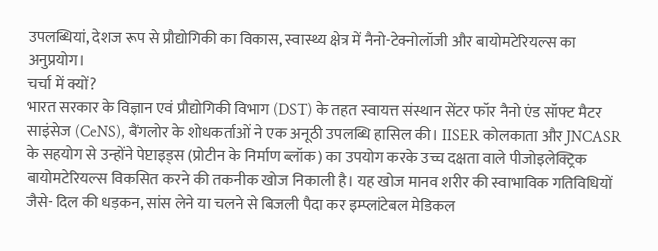उपलब्धियां, देशज रूप से प्रौद्योगिकी का विकास, स्वास्थ्य क्षेत्र में नैनो-टेक्नोलॉजी और बायोमटेरियल्स का अनुप्रयोग।
चर्चा में क्यों?
भारत सरकार के विज्ञान एवं प्रौद्योगिकी विभाग (DST) के तहत स्वायत्त संस्थान सेंटर फॉर नैनो एंड सॉफ्ट मैटर साइंसेज (CeNS), बैंगलोर के शोधकर्ताओं ने एक अनूठी उपलब्धि हासिल की। IISER कोलकाता और JNCASR के सहयोग से उन्होंने पेप्टाइड्स (प्रोटीन के निर्माण ब्लॉक) का उपयोग करके उच्च दक्षता वाले पीजोइलेक्ट्रिक बायोमटेरियल्स विकसित करने की तकनीक खोज निकाली है। यह खोज मानव शरीर की स्वाभाविक गतिविधियों जैसे- दिल की धड़कन, सांस लेने या चलने से बिजली पैदा कर इम्प्लांटेबल मेडिकल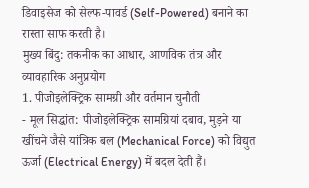डिवाइसेज को सेल्फ-पावर्ड (Self-Powered) बनाने का रास्ता साफ करती है।
मुख्य बिंदु: तकनीक का आधार, आणविक तंत्र और व्यावहारिक अनुप्रयोग
1. पीजोइलेक्ट्रिक सामग्री और वर्तमान चुनौती
- मूल सिद्धांत: पीजोइलेक्ट्रिक सामग्रियां दबाव, मुड़ने या खींचने जैसे यांत्रिक बल (Mechanical Force) को विद्युत ऊर्जा (Electrical Energy) में बदल देती हैं।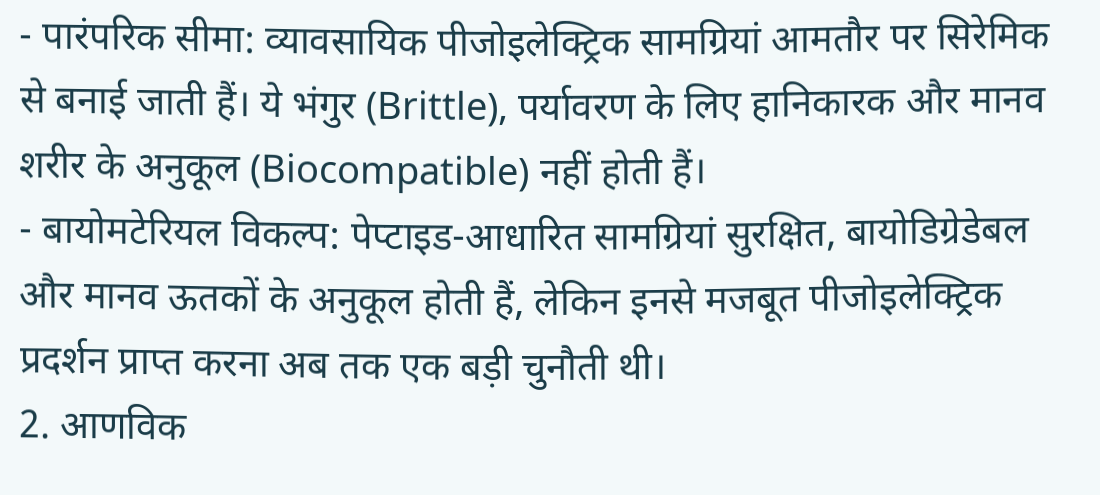- पारंपरिक सीमा: व्यावसायिक पीजोइलेक्ट्रिक सामग्रियां आमतौर पर सिरेमिक से बनाई जाती हैं। ये भंगुर (Brittle), पर्यावरण के लिए हानिकारक और मानव शरीर के अनुकूल (Biocompatible) नहीं होती हैं।
- बायोमटेरियल विकल्प: पेप्टाइड-आधारित सामग्रियां सुरक्षित, बायोडिग्रेडेबल और मानव ऊतकों के अनुकूल होती हैं, लेकिन इनसे मजबूत पीजोइलेक्ट्रिक प्रदर्शन प्राप्त करना अब तक एक बड़ी चुनौती थी।
2. आणविक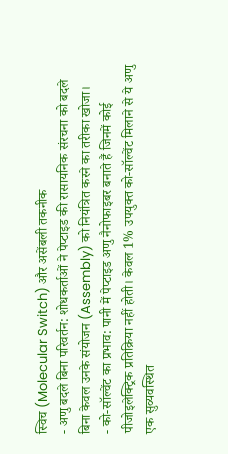स्विच (Molecular Switch) और असेंबली तकनीक
- अणु बदले बिना परिवर्तन: शोधकर्ताओं ने पेप्टाइड की रासायनिक संरचना को बदले बिना केवल उनके संयोजन (Assembly) को नियंत्रित करने का तरीका खोजा।
- को-सॉल्वेंट का प्रभाव: पानी में पेप्टाइड अणु नैनोफाइबर बनाते हैं जिनमें कोई पीजोइलेक्ट्रिक प्रतिक्रिया नहीं होती। केवल 1% उपयुक्त को-सॉल्वेंट मिलाने से ये अणु एक सुव्यवस्थित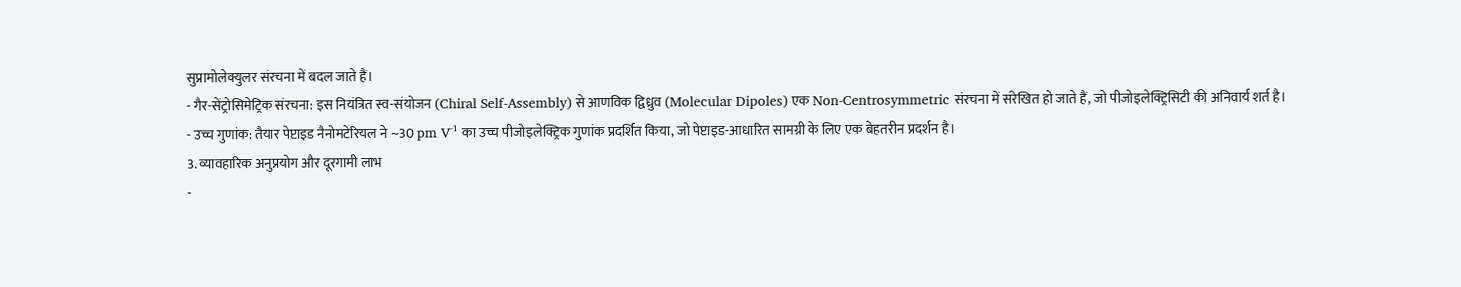सुप्रामोलेक्युलर संरचना में बदल जाते हैं।
- गैर-सेंट्रोसिमेट्रिक संरचना: इस नियंत्रित स्व-संयोजन (Chiral Self-Assembly) से आणविक द्विध्रुव (Molecular Dipoles) एक Non-Centrosymmetric संरचना में संरेखित हो जाते हैं, जो पीजोइलेक्ट्रिसिटी की अनिवार्य शर्त है।
- उच्च गुणांक: तैयार पेप्टाइड नैनोमटेरियल ने ~30 pm V⁻¹ का उच्च पीजोइलेक्ट्रिक गुणांक प्रदर्शित किया, जो पेप्टाइड-आधारित सामग्री के लिए एक बेहतरीन प्रदर्शन है।
3. व्यावहारिक अनुप्रयोग और दूरगामी लाभ
-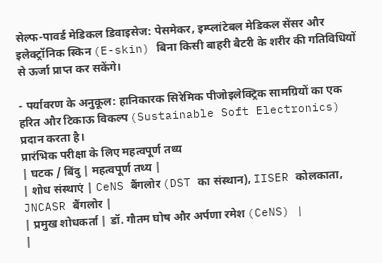सेल्फ-पावर्ड मेडिकल डिवाइसेज: पेसमेकर, इम्प्लांटेबल मेडिकल सेंसर और इलेक्ट्रॉनिक स्किन (E-skin) बिना किसी बाहरी बैटरी के शरीर की गतिविधियों से ऊर्जा प्राप्त कर सकेंगे।

- पर्यावरण के अनुकूल: हानिकारक सिरेमिक पीजोइलेक्ट्रिक सामग्रियों का एक हरित और टिकाऊ विकल्प (Sustainable Soft Electronics) प्रदान करता है।
प्रारंभिक परीक्षा के लिए महत्वपूर्ण तथ्य
| घटक / बिंदु | महत्वपूर्ण तथ्य |
| शोध संस्थाएं | CeNS बैंगलोर (DST का संस्थान), IISER कोलकाता, JNCASR बैंगलोर |
| प्रमुख शोधकर्ता | डॉ. गौतम घोष और अर्पणा रमेश (CeNS) |
|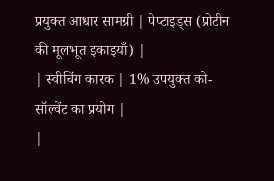प्रयुक्त आधार सामग्री | पेप्टाइड्स (प्रोटीन की मूलभूत इकाइयाँ) |
| स्वीचिंग कारक | 1% उपयुक्त को-सॉल्वेंट का प्रयोग |
|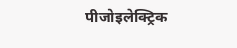पीजोइलेक्ट्रिक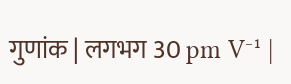गुणांक | लगभग 30 pm V⁻¹ |